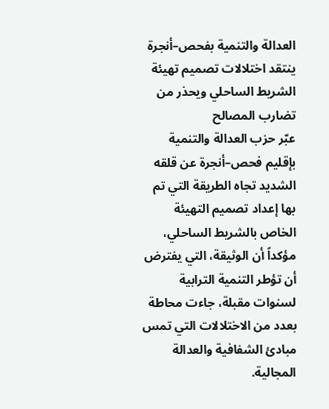العدالة والتنمية بفحص–أنجرة ينتقد اختلالات تصميم تهيئة الشريط الساحلي ويحذر من تضارب المصالح
عبّر حزب العدالة والتنمية بإقليم فحص–أنجرة عن قلقه الشديد تجاه الطريقة التي تم بها إعداد تصميم التهيئة الخاص بالشريط الساحلي، مؤكداً أن الوثيقة، التي يفترض أن تؤطر التنمية الترابية لسنوات مقبلة، جاءت محاطة بعدد من الاختلالات التي تمس مبادئ الشفافية والعدالة المجالية.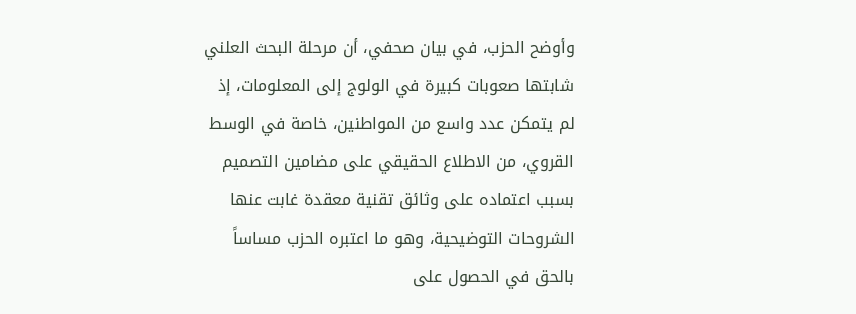وأوضح الحزب، في بيان صحفي، أن مرحلة البحث العلني شابتها صعوبات كبيرة في الولوج إلى المعلومات، إذ لم يتمكن عدد واسع من المواطنين، خاصة في الوسط القروي، من الاطلاع الحقيقي على مضامين التصميم بسبب اعتماده على وثائق تقنية معقدة غابت عنها الشروحات التوضيحية، وهو ما اعتبره الحزب مساساً بالحق في الحصول على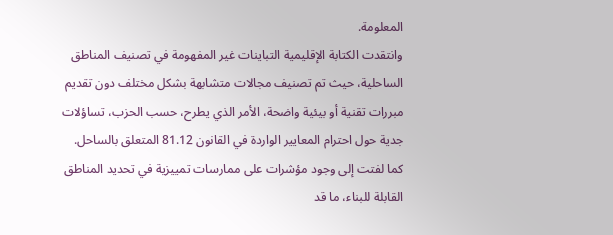المعلومة.
وانتقدت الكتابة الإقليمية التباينات غير المفهومة في تصنيف المناطق الساحلية، حيث تم تصنيف مجالات متشابهة بشكل مختلف دون تقديم مبررات تقنية أو بيئية واضحة، الأمر الذي يطرح، حسب الحزب، تساؤلات جدية حول احترام المعايير الواردة في القانون 81.12 المتعلق بالساحل.
كما لفتت إلى وجود مؤشرات على ممارسات تمييزية في تحديد المناطق القابلة للبناء، ما قد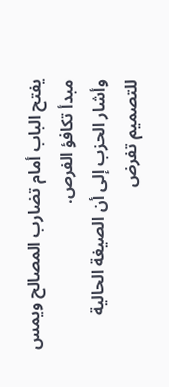يفتح الباب أمام تضارب المصالح ويمس مبدأ تكافؤ الفرص.
وأشار الحزب إلى أن الصيغة الحالية للتصميم تفرض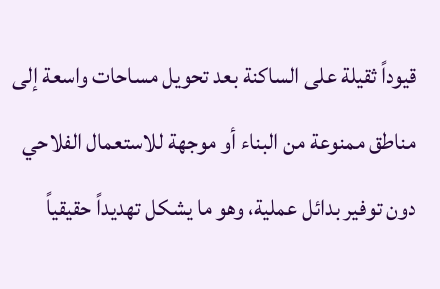قيوداً ثقيلة على الساكنة بعد تحويل مساحات واسعة إلى مناطق ممنوعة من البناء أو موجهة للاستعمال الفلاحي دون توفير بدائل عملية، وهو ما يشكل تهديداً حقيقياً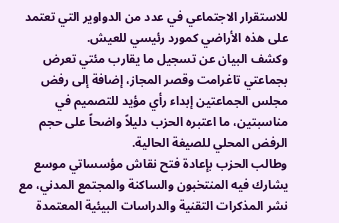للاستقرار الاجتماعي في عدد من الدواوير التي تعتمد على هذه الأراضي كمورد رئيسي للعيش.
وكشف البيان عن تسجيل ما يقارب مئتي تعرض بجماعتي تاغرامت وقصر المجاز، إضافة إلى رفض مجلس الجماعتين إبداء رأي مؤيد للتصميم في مناسبتين، ما اعتبره الحزب دليلاً واضحاً على حجم الرفض المحلي للصيغة الحالية.
وطالب الحزب بإعادة فتح نقاش مؤسساتي موسع يشارك فيه المنتخبون والساكنة والمجتمع المدني، مع نشر المذكرات التقنية والدراسات البيئية المعتمدة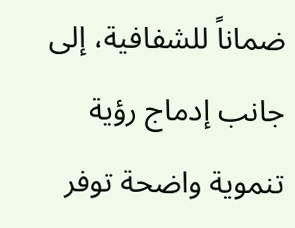ضماناً للشفافية، إلى جانب إدماج رؤية تنموية واضحة توفر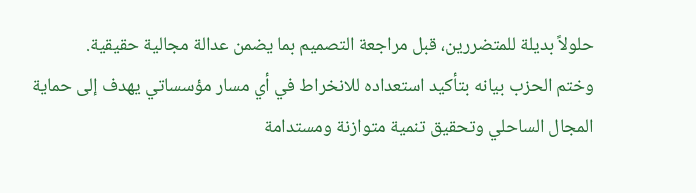حلولاً بديلة للمتضررين، قبل مراجعة التصميم بما يضمن عدالة مجالية حقيقية.
وختم الحزب بيانه بتأكيد استعداده للانخراط في أي مسار مؤسساتي يهدف إلى حماية المجال الساحلي وتحقيق تنمية متوازنة ومستدامة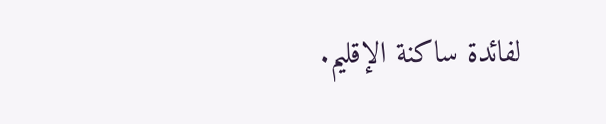لفائدة ساكنة الإقليم.